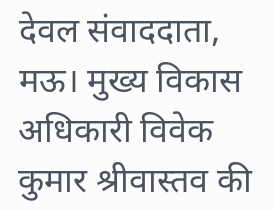देवल संवाददाता, मऊ। मुख्य विकास अधिकारी विवेक कुमार श्रीवास्तव की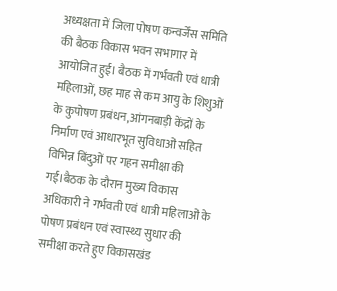अध्यक्षता में जिला पोषण कन्वर्जेंस समिति की बैठक विकास भवन सभागार में आयोजित हुई। बैठक में गर्भवती एवं धात्री महिलाओं, छह माह से कम आयु के शिशुओं के कुपोषण प्रबंधन,आंगनबाड़ी केंद्रों के निर्माण एवं आधारभूत सुविधाओं सहित विभिन्न बिंदुओं पर गहन समीक्षा की गई।बैठक के दौरान मुख्य विकास अधिकारी ने गर्भवती एवं धात्री महिलाओं के पोषण प्रबंधन एवं स्वास्थ्य सुधार की समीक्षा करते हुए विकासखंड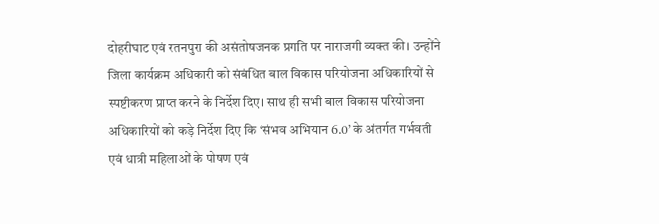दोहरीघाट एवं रतनपुरा की असंतोषजनक प्रगति पर नाराजगी व्यक्त की। उन्होंने जिला कार्यक्रम अधिकारी को संबंधित बाल विकास परियोजना अधिकारियों से स्पष्टीकरण प्राप्त करने के निर्देश दिए। साथ ही सभी बाल विकास परियोजना अधिकारियों को कड़े निर्देश दिए कि ‘संभव अभियान 6.0’ के अंतर्गत गर्भवती एवं धात्री महिलाओं के पोषण एवं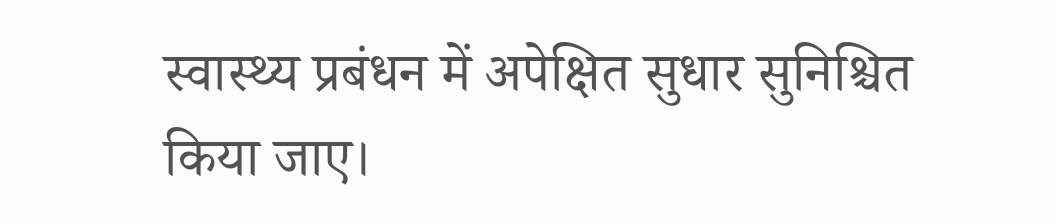स्वास्थ्य प्रबंधन में अपेक्षित सुधार सुनिश्चित किया जाए।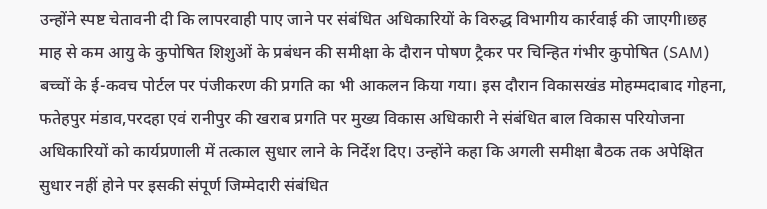उन्होंने स्पष्ट चेतावनी दी कि लापरवाही पाए जाने पर संबंधित अधिकारियों के विरुद्ध विभागीय कार्रवाई की जाएगी।छह माह से कम आयु के कुपोषित शिशुओं के प्रबंधन की समीक्षा के दौरान पोषण ट्रैकर पर चिन्हित गंभीर कुपोषित (SAM) बच्चों के ई-कवच पोर्टल पर पंजीकरण की प्रगति का भी आकलन किया गया। इस दौरान विकासखंड मोहम्मदाबाद गोहना, फतेहपुर मंडाव,परदहा एवं रानीपुर की खराब प्रगति पर मुख्य विकास अधिकारी ने संबंधित बाल विकास परियोजना अधिकारियों को कार्यप्रणाली में तत्काल सुधार लाने के निर्देश दिए। उन्होंने कहा कि अगली समीक्षा बैठक तक अपेक्षित सुधार नहीं होने पर इसकी संपूर्ण जिम्मेदारी संबंधित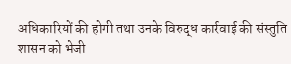अधिकारियों की होगी तथा उनके विरुद्ध कार्रवाई की संस्तुति शासन को भेजी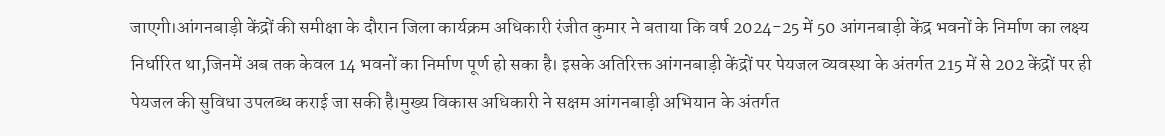जाएगी।आंगनबाड़ी केंद्रों की समीक्षा के दौरान जिला कार्यक्रम अधिकारी रंजीत कुमार ने बताया कि वर्ष 2024-25 में 50 आंगनबाड़ी केंद्र भवनों के निर्माण का लक्ष्य निर्धारित था,जिनमें अब तक केवल 14 भवनों का निर्माण पूर्ण हो सका है। इसके अतिरिक्त आंगनबाड़ी केंद्रों पर पेयजल व्यवस्था के अंतर्गत 215 में से 202 केंद्रों पर ही पेयजल की सुविधा उपलब्ध कराई जा सकी है।मुख्य विकास अधिकारी ने सक्षम आंगनबाड़ी अभियान के अंतर्गत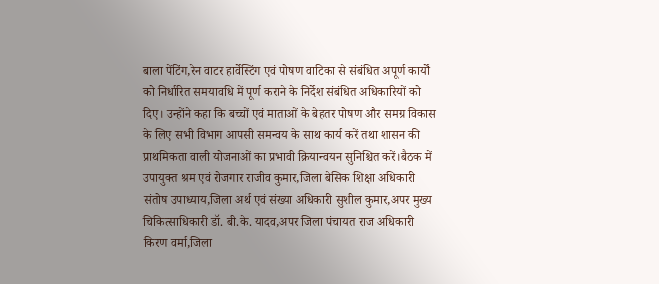बाला पेंटिंग,रेन वाटर हार्वेस्टिंग एवं पोषण वाटिका से संबंधित अपूर्ण कार्यों को निर्धारित समयावधि में पूर्ण कराने के निर्देश संबंधित अधिकारियों को दिए। उन्होंने कहा कि बच्चों एवं माताओं के बेहतर पोषण और समग्र विकास के लिए सभी विभाग आपसी समन्वय के साथ कार्य करें तथा शासन की प्राथमिकता वाली योजनाओं का प्रभावी क्रियान्वयन सुनिश्चित करें।बैठक में उपायुक्त श्रम एवं रोजगार राजीव कुमार,जिला बेसिक शिक्षा अधिकारी संतोष उपाध्याय,जिला अर्थ एवं संख्या अधिकारी सुशील कुमार,अपर मुख्य चिकित्साधिकारी डॉ. बी.के. यादव,अपर जिला पंचायत राज अधिकारी किरण वर्मा,जिला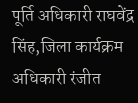पूर्ति अधिकारी राघवेंद्र सिंह,जिला कार्यक्रम अधिकारी रंजीत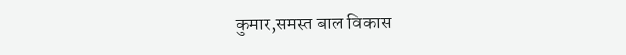कुमार,समस्त बाल विकास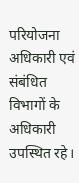परियोजना अधिकारी एवं संबंधित विभागों के अधिकारी उपस्थित रहे।